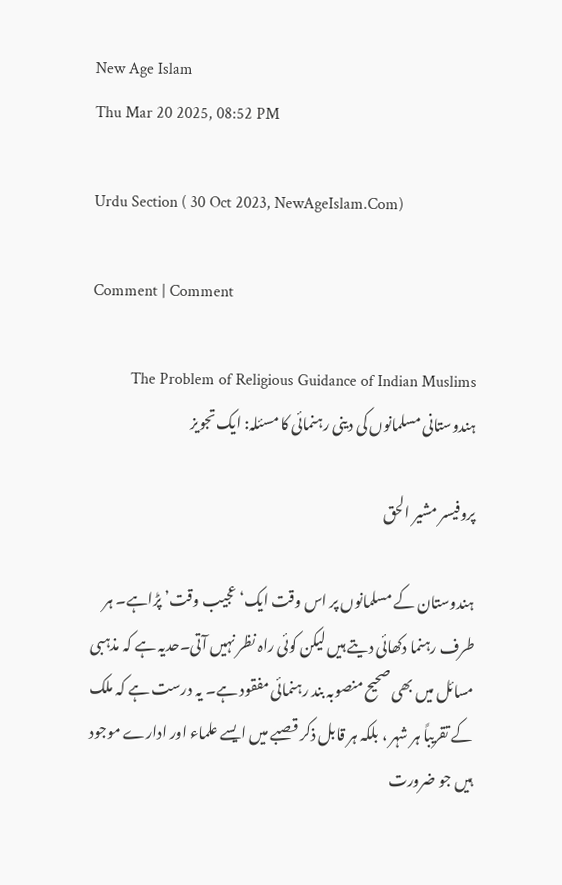New Age Islam
Thu Mar 20 2025, 08:52 PM

Urdu Section ( 30 Oct 2023, NewAgeIslam.Com)

Comment | Comment

The Problem of Religious Guidance of Indian Muslims ہندوستانی مسلمانوں کی دینی رہنمائی کا مسئلہ: ایک تجویز

پروفیسر مشیر الحق

ہندوستان کے مسلمانوں پر اس وقت ایک‘عجیب وقت’ پڑاہے۔ ہر طرف رہنما دکھائی دیتے ہیں لیکن کوئی راہ نظر نہیں آتی۔حدیہ ہے کہ مذہبی مسائل میں بھی صحیح منصوبہ بند رہنمائی مفقود ہے۔ یہ درست ہے کہ ملک کے تقریباً ہر شہر ، بلکہ ہر قابل ذکر قصبے میں ایسے علماء اور ادارے موجود ہیں جو ضرورت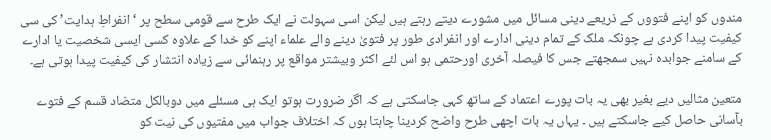مندوں کو اپنے فتووں کے ذریعے دینی مسائل میں مشورے دیتے رہتے ہیں لیکن اسی سہولت نے ایک طرح سے قومی سطح پر ‘ انفراطِ ہدایت’ کی سی کیفیت پیدا کردی ہے چونکہ ملک کے تمام دینی ادارے اور انفرادی طور پر فتویٰ دینے والے علماء اپنے کو خدا کے علاوہ کسی ایسی شخصیت یا ادارے کے سامنے جوابدہ نہیں سمجھتے جس کا فیصلہ آخری اورحتمی ہو اس لئے اکثر وبیشتر مواقع پر رہنمائی سے زیادہ انتشار کی کیفیت پیدا ہوتی ہے۔

متعین مثالیں دیے بغیر بھی یہ بات پورے اعتماد کے ساتھ کہی جاسکتی ہے کہ اگر ضرورت ہوتو ایک ہی مسئلے میں دوبالکل متضاد قسم کے فتوے بآسانی حاصل کیے جاسکتے ہیں ۔ یہاں یہ بات اچھی طرح واضح کردینا چاہتا ہوں کہ اختلاف جواب میں مفتیوں کی نیت کو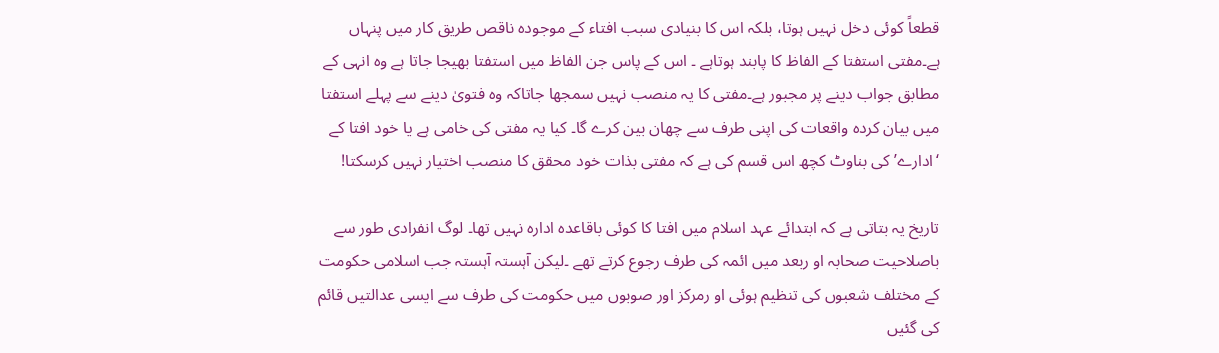قطعاً کوئی دخل نہیں ہوتا، بلکہ اس کا بنیادی سبب افتاء کے موجودہ ناقص طریق کار میں پنہاں ہے۔مفتی استفتا کے الفاظ کا پابند ہوتاہے ۔ اس کے پاس جن الفاظ میں استفتا بھیجا جاتا ہے وہ انہی کے مطابق جواب دینے پر مجبور ہے۔مفتی کا یہ منصب نہیں سمجھا جاتاکہ وہ فتویٰ دینے سے پہلے استفتا میں بیان کردہ واقعات کی اپنی طرف سے چھان بین کرے گا۔ کیا یہ مفتی کی خامی ہے یا خود افتا کے ‘ادارے’ کی بناوٹ کچھ اس قسم کی ہے کہ مفتی بذات خود محقق کا منصب اختیار نہیں کرسکتا!

تاریخ یہ بتاتی ہے کہ ابتدائے عہد اسلام میں افتا کا کوئی باقاعدہ ادارہ نہیں تھا۔ لوگ انفرادی طور سے باصلاحیت صحابہ او ربعد میں ائمہ کی طرف رجوع کرتے تھے ۔لیکن آہستہ آہستہ جب اسلامی حکومت کے مختلف شعبوں کی تنظیم ہوئی او رمرکز اور صوبوں میں حکومت کی طرف سے ایسی عدالتیں قائم کی گئیں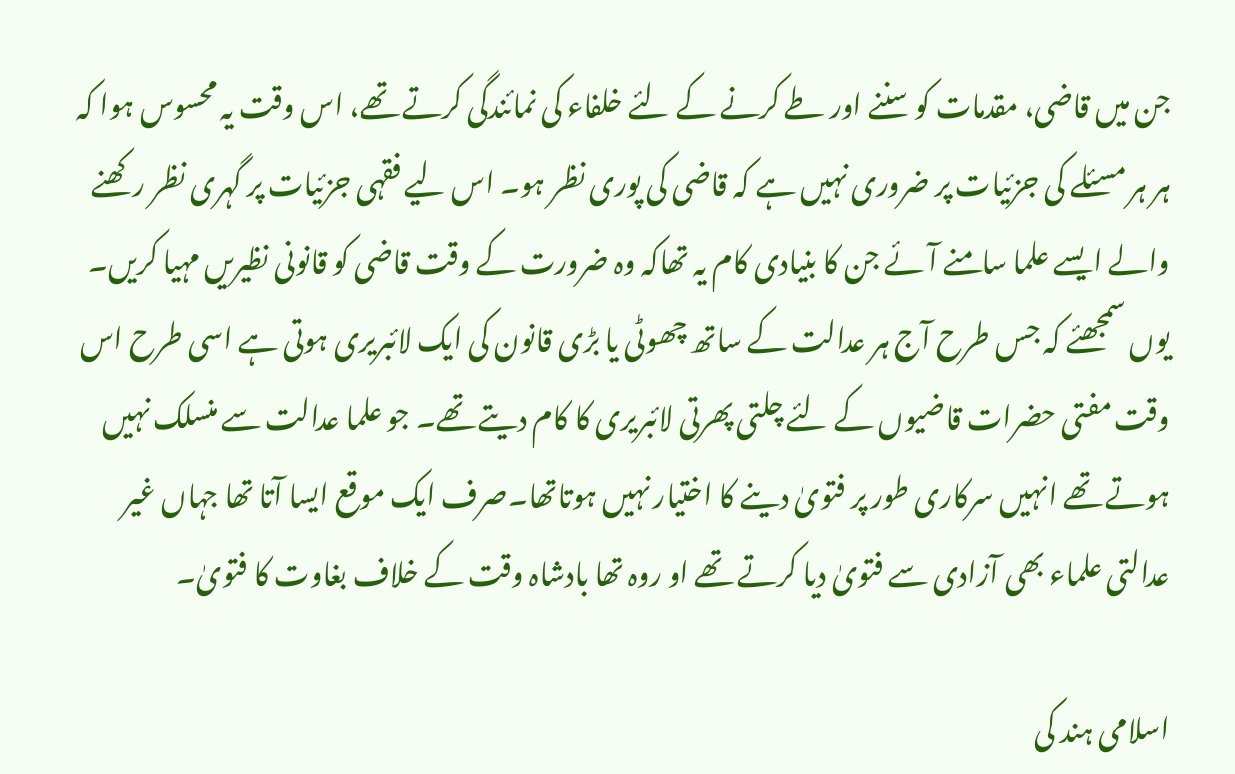جن میں قاضی، مقدمات کو سننے اور طے کرنے کے لئے خلفاء کی نمائندگی کرتے تھے، اس وقت یہ محسوس ہوا کہ ہر ہر مسئلے کی جزئیات پر ضروری نہیں ہے کہ قاضی کی پوری نظر ہو۔ اس لیے فقہی جزئیات پر گہری نظر رکھنے والے ایسے علما سامنے آئے جن کا بنیادی کام یہ تھاکہ وہ ضرورت کے وقت قاضی کو قانونی نظیریں مہیا کریں۔ یوں سمجھئے کہ جس طرح آج ہر عدالت کے ساتھ چھوٹی یا بڑی قانون کی ایک لائبریری ہوتی ہے اسی طرح اس وقت مفتی حضرات قاضیوں کے لئے چلتی پھرتی لائبریری کا کام دیتے تھے۔ جو علما عدالت سے منسلک نہیں ہوتے تھے انہیں سرکاری طور پر فتویٰ دینے کا اختیار نہیں ہوتاتھا۔صرف ایک موقع ایسا آتا تھا جہاں غیر عدالتی علماء بھی آزادی سے فتویٰ دیا کرتے تھے او روہ تھا بادشاہ وقت کے خلاف بغاوت کا فتویٰ۔

اسلامی ہند کی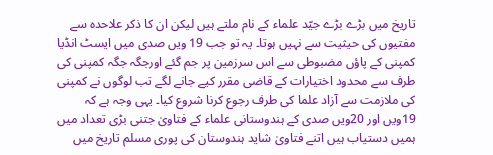تاریخ میں بڑے بڑے جیّد علماء کے نام ملتے ہیں لیکن ان کا ذکر علاحدہ سے مفتیوں کی حیثیت سے نہیں ہوتا۔ یہ تو جب 19 ویں صدی میں ایسٹ انڈیا کمپنی کے پاؤں مضبوطی سے اس سرزمین پر جم گئے اورجگہ جگہ کمپنی کی طرف سے محدود اختیارات کے قاضی مقرر کیے جانے لگے تب لوگوں نے کمپنی کی ملازمت سے آزاد علما کی طرف رجوع کرنا شروع کیا۔ یہی وجہ ہے کہ 19ویں اور 20ویں صدی کے ہندوستانی علماء کے فتاویٰ جتنی بڑی تعداد میں ہمیں دستیاب ہیں اتنے فتاویٰ شاید ہندوستان کی پوری مسلم تاریخ میں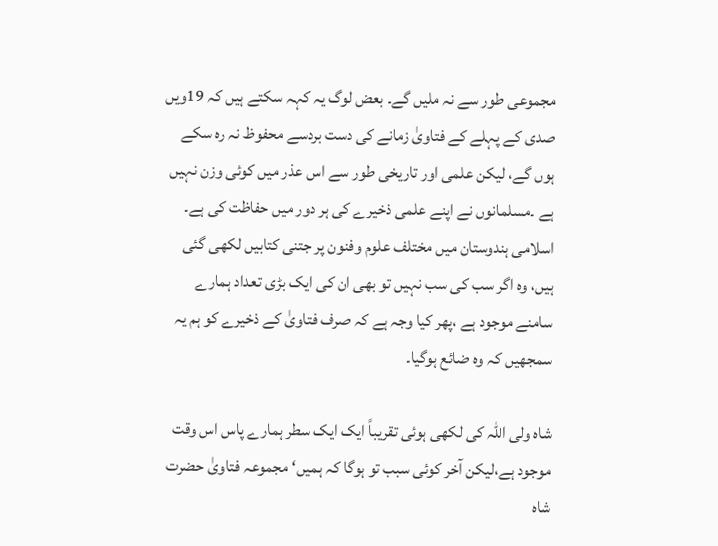مجموعی طور سے نہ ملیں گے۔ بعض لوگ یہ کہہ سکتے ہیں کہ 19ویں صدی کے پہلے کے فتاویٰ زمانے کی دست بردسے محفوظ نہ رہ سکے ہوں گے، لیکن علمی اور تاریخی طور سے اس عذر میں کوئی وزن نہیں ہے ۔مسلمانوں نے اپنے علمی ذخیرے کی ہر دور میں حفاظت کی ہے۔ اسلامی ہندوستان میں مختلف علوم وفنون پر جتنی کتابیں لکھی گئی ہیں، وہ اگر سب کی سب نہیں تو بھی ان کی ایک بڑی تعداد ہمارے سامنے موجود ہے ،پھر کیا وجہ ہے کہ صرف فتاویٰ کے ذخیرے کو ہم یہ سمجھیں کہ وہ ضائع ہوگیا۔

شاہ ولی اللہ کی لکھی ہوئی تقریباً ایک ایک سطر ہمارے پاس اس وقت موجود ہے،لیکن آخر کوئی سبب تو ہوگا کہ ہمیں‘ مجموعہ فتاویٰ حضرت شاہ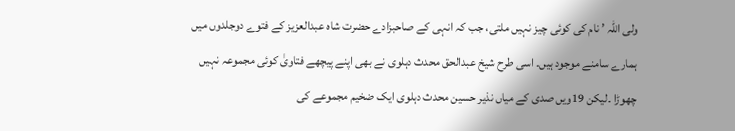ولی اللہ ’ نام کی کوئی چیز نہیں ملتی، جب کہ انہی کے صاحبزادے حضرت شاہ عبدالعزیز کے فتوے دوجلدوں میں ہمارے سامنے موجود ہیں۔ اسی طرح شیخ عبدالحق محدث دہلوی نے بھی اپنے پیچھے فتاویٰ کوئی مجموعہ نہیں چھوڑا ۔لیکن 19ویں صدی کے میاں نذیر حسین محدث دہلوی ایک ضخیم مجموعے کی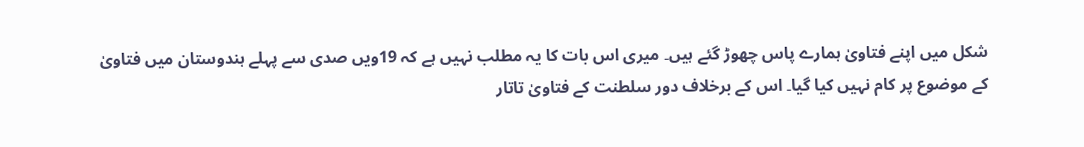شکل میں اپنے فتاویٰ ہمارے پاس چھوڑ گئے ہیں۔ میری اس بات کا یہ مطلب نہیں ہے کہ 19ویں صدی سے پہلے ہندوستان میں فتاویٰ کے موضوع پر کام نہیں کیا گیا۔ اس کے برخلاف دور سلطنت کے فتاویٰ تاتار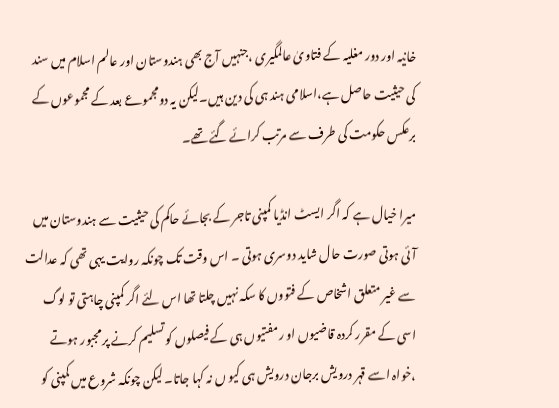خانیہ اور دور مغلیہ کے فتاویٰ عالمگیری ،جنہیں آج بھی ہندوستان اور عالم اسلام میں سند کی حیثیت حاصل ہے،اسلامی ہند ہی کی دین ہیں۔لیکن یہ دومجموعے بعد کے مجموعوں کے برعکس حکومت کی طرف سے مرتب کرائے گئے تھے۔

میرا خیال ہے کہ اگر ایسٹ انڈیا کمپنی تاجر کے بجائے حاکم کی حیثیت سے ہندوستان میں آئی ہوتی صورت حال شاید دوسری ہوتی ۔ اس وقت تک چونکہ روایت یہی تھی کہ عدالت سے غیر متعلق اشخاص کے فتووں کا سکہ نہیں چلتا تھا اس لئے اگر کمپنی چاہتی تو لوگ اسی کے مقرر کردہ قاضیوں او رمفتیوں ہی کے فیصلوں کو تسلیم کرنے پر مجبور ہوتے ،خواہ اسے قہر درویش برجان درویش ہی کیو ں نہ کہا جاتا۔ لیکن چونکہ شروع میں کمپنی کو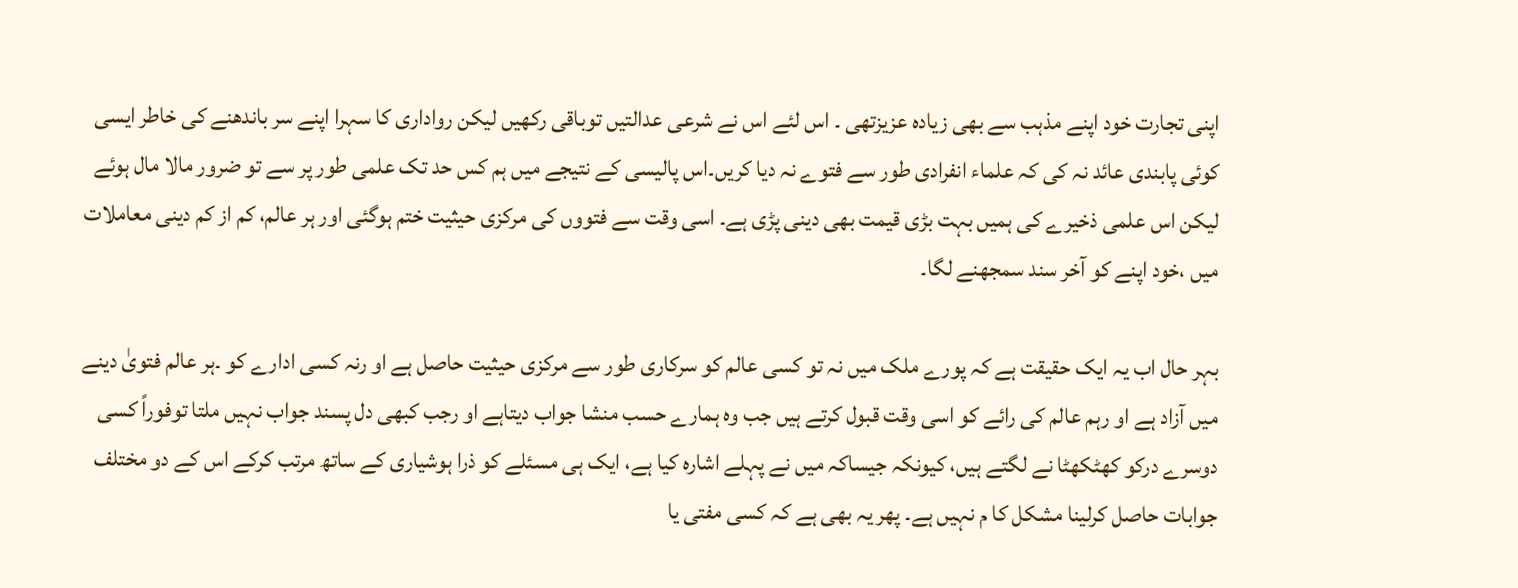اپنی تجارت خود اپنے مذہب سے بھی زیادہ عزیزتھی ۔ اس لئے اس نے شرعی عدالتیں توباقی رکھیں لیکن رواداری کا سہرا اپنے سر باندھنے کی خاطر ایسی کوئی پابندی عائد نہ کی کہ علماء انفرادی طور سے فتوے نہ دیا کریں۔اس پالیسی کے نتیجے میں ہم کس حد تک علمی طور پر سے تو ضرور مالا مال ہوئے لیکن اس علمی ذخیرے کی ہمیں بہت بڑی قیمت بھی دینی پڑی ہے۔ اسی وقت سے فتووں کی مرکزی حیثیت ختم ہوگئی اور ہر عالم، کم از کم دینی معاملات میں ،خود اپنے کو آخر سند سمجھنے لگا۔

بہر حال اب یہ ایک حقیقت ہے کہ پورے ملک میں نہ تو کسی عالم کو سرکاری طور سے مرکزی حیثیت حاصل ہے او رنہ کسی ادارے کو ۔ہر عالم فتویٰ دینے میں آزاد ہے او رہم عالم کی رائے کو اسی وقت قبول کرتے ہیں جب وہ ہمارے حسب منشا جواب دیتاہے او رجب کبھی دل پسند جواب نہیں ملتا توفوراً کسی دوسرے درکو کھٹکھٹا نے لگتے ہیں، کیونکہ جیساکہ میں نے پہلے اشارہ کیا ہے، ایک ہی مسئلے کو ذرا ہوشیاری کے ساتھ مرتب کرکے اس کے دو مختلف جوابات حاصل کرلینا مشکل کا م نہیں ہے۔ پھر یہ بھی ہے کہ کسی مفتی یا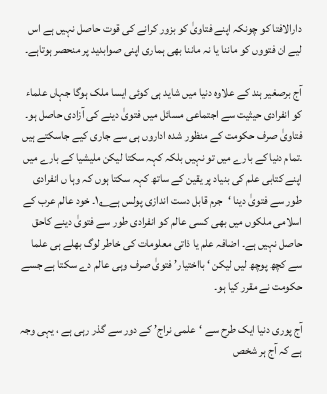دارالافتا کو چونکہ اپنے فتاویٰ کو بزور کرانے کی قوت حاصل نہیں ہے اس لیے ان فتووں کو ماننا یا نہ ماننا بھی ہماری اپنی صوابدید پر منحصر ہوتاہے۔

آج برصغیر ہند کے علاوہ دنیا میں شاید ہی کوئی ایسا ملک ہوگا جہاں علماء کو انفرادی حیثیت سے اجتماعی مسائل میں فتویٰ دینے کی آزادی حاصل ہو۔ فتاویٰ صرف حکومت کے منظور شدہ اداروں ہی سے جاری کیے جاسکتے ہیں ۔تمام دنیا کے بارے میں تو نہیں بلکہ کہہ سکتا لیکن ملیشیا کے بارے میں اپنے کتابی علم کی بنیاد پر یقین کے ساتھ کہہ سکتا ہوں کہ وہا ں انفرادی طور سے فتویٰ دینا ‘جرم قابل دست اندازی پولس ہے۱؂۔ خود عالم عرب کے اسلامی ملکوں میں بھی کسی عالم کو انفرادی طور سے فتویٰ دینے کاحق حاصل نہیں ہے۔ اضافہ علم یا ذاتی معلومات کی خاطر لوگ بھلے ہی علما سے کچھ پوچھ لیں لیکن ‘ بااختیار’ فتویٰ صرف وہی عالم دے سکتا ہے جسے حکومت نے مقرر کیا ہو۔

آج پوری دنیا ایک طرح سے ‘علمی نراج’ کے دور سے گذر رہی ہے ، یہی وجہ ہے کہ آج ہر شخص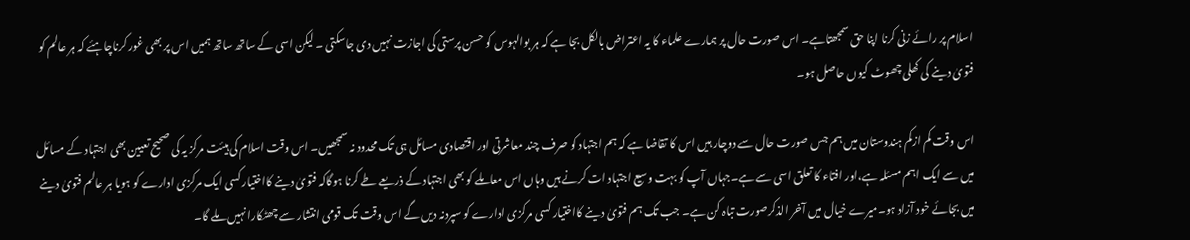اسلام پر رائے زنی کرنا اپنا حق سمجھتاہے۔ اس صورت حال پر ہمارے علماء کا یہ اعتراض بالکل بجا ہے کہ ہر بوالہوس کو حسن پرستی کی اجازت نہیں دی جاسکتی ۔ لیکن اسی کے ساتھ ساتھ ہمیں اس پر بھی غور کرناچاہئے کہ ہر عالم کو فتویٰ دینے کی کھلی چھوٹ کیوں حاصل ہو۔

اس وقت کم ازکم ہندوستان میں ہم جس صورت حال سے دوچار ہیں اس کا تقاضا ہے کہ ہم اجتہاد کو صرف چند معاشرتی اور اقتصادی مسائل ہی تک محدود نہ سمجھیں۔ اس وقت اسلام کی ہیئت مرکز یہ کی صحیح تعیین بھی اجتہاد کے مسائل میں سے ایک اہم مسئلہ ہے،اور افتاء کا تعلق اسی سے ہے۔جہاں آپ کو بہت وسیع اجتہاد ات کرنے ہیں وہاں اس معاملے کو بھی اجتہاد کے ذریعے طے کرنا ہوگاکہ فتویٰ دینے کااختیار کسی ایک مرکزی ادارے کو ہویا ہر عالم فتویٰ دینے میں بجائے خود آزاد ہو۔میرے خیال میں آخر الذکرصورت تباہ کن ہے۔ جب تک ہم فتویٰ دینے کااختیار کسی مرکزی ادارے کو سپردنہ دیں گے اس وقت تک قومی انتشار سے چھٹکارا نہیں ملے گا۔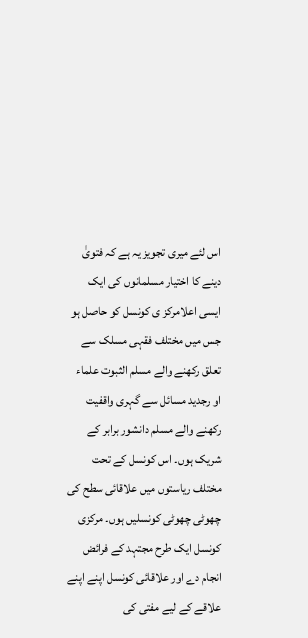اس لئے میری تجویز یہ ہے کہ فتویٰ دینے کا اختیار مسلمانوں کی ایک ایسی اعلامرکز ی کونسل کو حاصل ہو جس میں مختلف فقہی مسلک سے تعلق رکھنے والے مسلم الثبوت علماء او رجدید مسائل سے گہری واقفیت رکھنے والے مسلم دانشور برابر کے شریک ہوں۔ اس کونسل کے تحت مختلف ریاستوں میں علاقائی سطح کی چھوٹی چھوٹی کونسلیں ہوں۔ مرکزی کونسل ایک طرح مجتہد کے فرائض انجام دے اور علاقائی کونسل اپنے اپنے علاقے کے لیے مفتی کی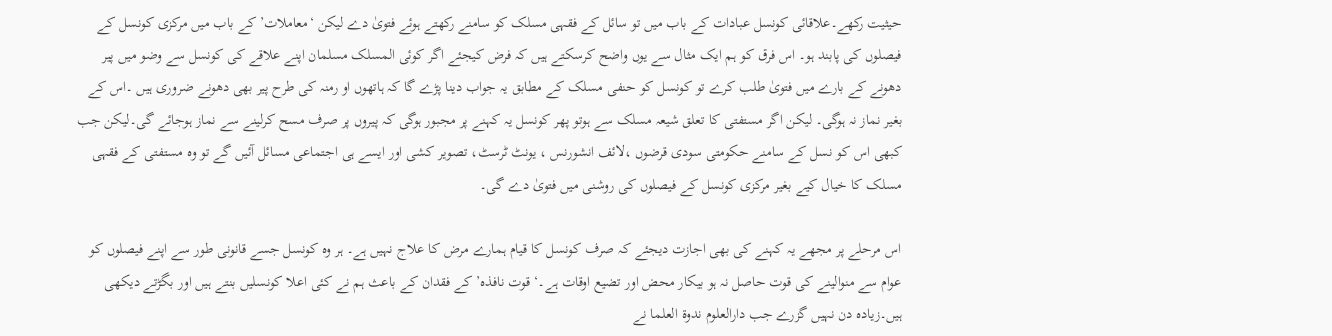حیثیت رکھے۔علاقائی کونسل عبادات کے باب میں تو سائل کے فقہی مسلک کو سامنے رکھتے ہوئے فتویٰ دے لیکن ‘معاملات’ کے باب میں مرکزی کونسل کے فیصلوں کی پابند ہو۔ اس فرق کو ہم ایک مثال سے یوں واضح کرسکتے ہیں کہ فرض کیجئے اگر کوئی المسلک مسلمان اپنے علاقے کی کونسل سے وضو میں پیر دھونے کے بارے میں فتویٰ طلب کرے تو کونسل کو حنفی مسلک کے مطابق یہ جواب دینا پڑے گا کہ ہاتھوں او رمنہ کی طرح پیر بھی دھونے ضروری ہیں ۔اس کے بغیر نماز نہ ہوگی۔ لیکن اگر مستفتی کا تعلق شیعہ مسلک سے ہوتو پھر کونسل یہ کہنے پر مجبور ہوگی کہ پیروں پر صرف مسح کرلینے سے نماز ہوجائے گی۔لیکن جب کبھی اس کو نسل کے سامنے حکومتی سودی قرضوں ،لائف انشورنس ، یونٹ ٹرسٹ، تصویر کشی اور ایسے ہی اجتماعی مسائل آئیں گے تو وہ مستفتی کے فقہی مسلک کا خیال کیے بغیر مرکزی کونسل کے فیصلوں کی روشنی میں فتویٰ دے گی۔

اس مرحلے پر مجھے یہ کہنے کی بھی اجازت دیجئے کہ صرف کونسل کا قیام ہمارے مرض کا علاج نہیں ہے۔ ہر وہ کونسل جسے قانونی طور سے اپنے فیصلوں کو عوام سے منوالینے کی قوت حاصل نہ ہو بیکار محض اور تضیع اوقات ہے۔‘ قوت نافذہ’ کے فقدان کے باعث ہم نے کئی اعلا کونسلیں بنتے ہیں اور بگڑتے دیکھی ہیں۔زیادہ دن نہیں گزرے جب دارالعلوم ندوۃ العلما نے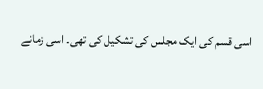اسی قسم کی ایک مجلس کی تشکیل کی تھی۔ اسی زمانے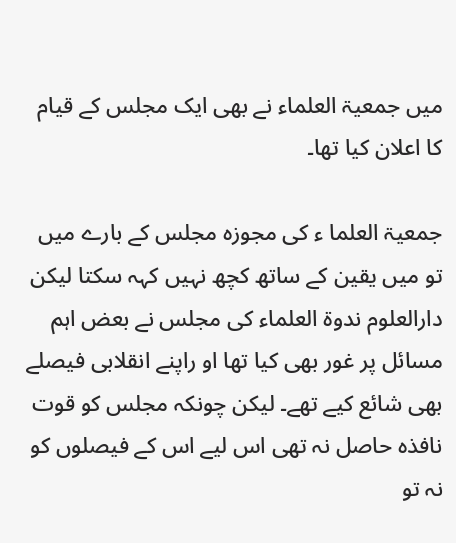میں جمعیۃ العلماء نے بھی ایک مجلس کے قیام کا اعلان کیا تھا۔

جمعیۃ العلما ء کی مجوزہ مجلس کے بارے میں تو میں یقین کے ساتھ کچھ نہیں کہہ سکتا لیکن دارالعلوم ندوۃ العلماء کی مجلس نے بعض اہم مسائل پر غور بھی کیا تھا او راپنے انقلابی فیصلے بھی شائع کیے تھے۔ لیکن چونکہ مجلس کو قوت نافذہ حاصل نہ تھی اس لیے اس کے فیصلوں کو نہ تو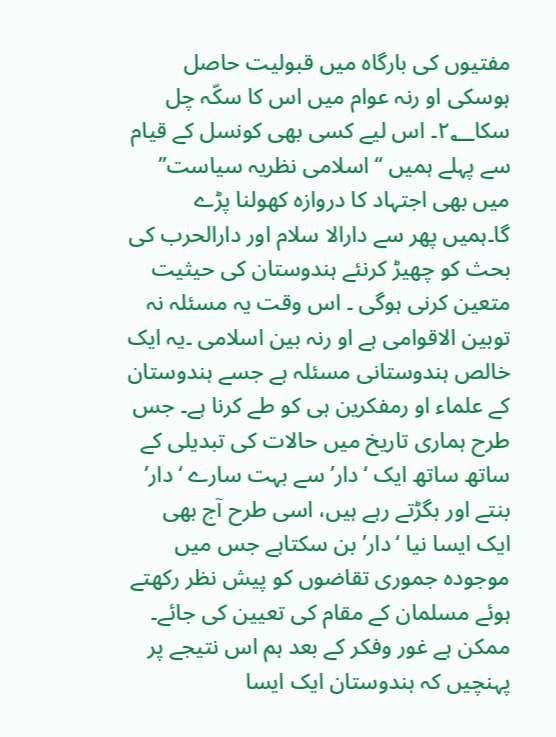مفتیوں کی بارگاہ میں قبولیت حاصل ہوسکی او رنہ عوام میں اس کا سکّہ چل سکا۲؂۔ اس لیے کسی بھی کونسل کے قیام سے پہلے ہمیں ‘‘ اسلامی نظریہ سیاست’’ میں بھی اجتہاد کا دروازہ کھولنا پڑے گا۔ہمیں پھر سے دارالا سلام اور دارالحرب کی بحث کو چھیڑ کرنئے ہندوستان کی حیثیت متعین کرنی ہوگی ۔ اس وقت یہ مسئلہ نہ توبین الاقوامی ہے او رنہ بین اسلامی ۔یہ ایک خالص ہندوستانی مسئلہ ہے جسے ہندوستان کے علماء او رمفکرین ہی کو طے کرنا ہے۔ جس طرح ہماری تاریخ میں حالات کی تبدیلی کے ساتھ ساتھ ایک ‘دار’ سے بہت سارے ‘دار’ بنتے اور بگڑتے رہے ہیں، اسی طرح آج بھی ایک ایسا نیا ‘دار’ بن سکتاہے جس میں موجودہ جموری تقاضوں کو پیش نظر رکھتے ہوئے مسلمان کے مقام کی تعیین کی جائے۔ ممکن ہے غور وفکر کے بعد ہم اس نتیجے پر پہنچیں کہ ہندوستان ایک ایسا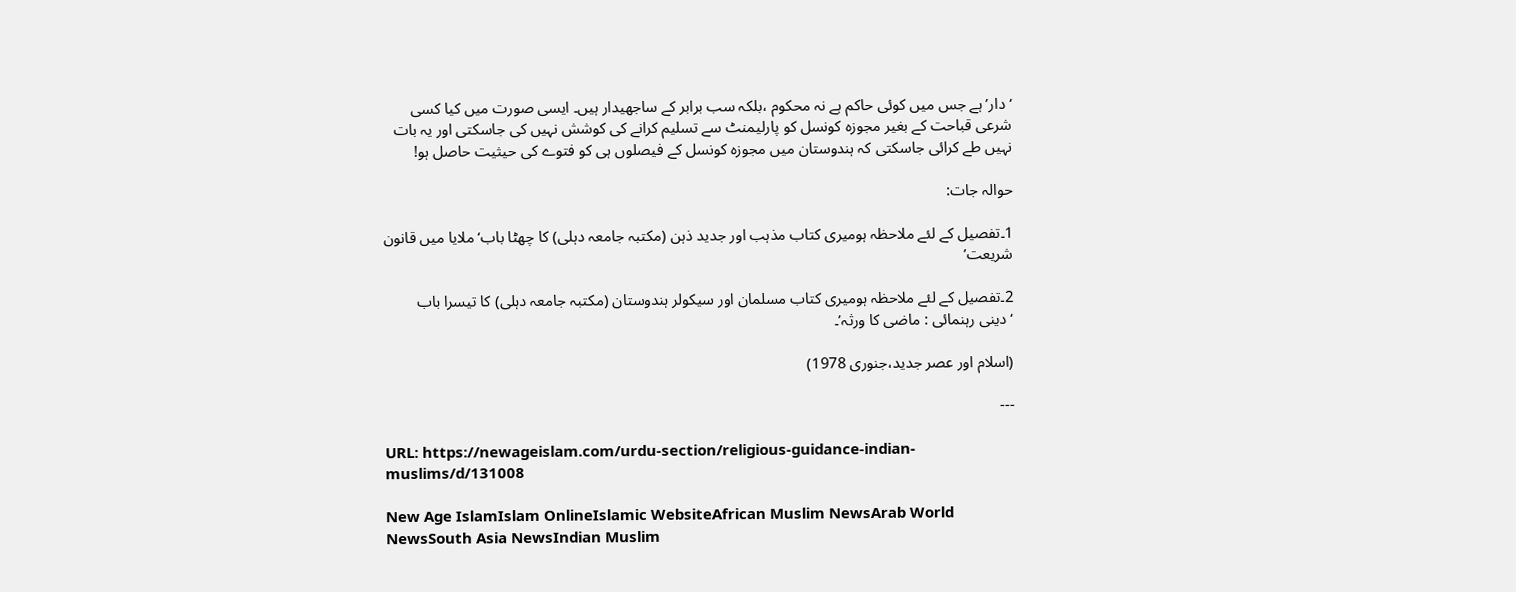‘دار’ ہے جس میں کوئی حاکم ہے نہ محکوم ،بلکہ سب برابر کے ساجھیدار ہیں۔ ایسی صورت میں کیا کسی شرعی قباحت کے بغیر مجوزہ کونسل کو پارلیمنٹ سے تسلیم کرانے کی کوشش نہیں کی جاسکتی اور یہ بات نہیں طے کرائی جاسکتی کہ ہندوستان میں مجوزہ کونسل کے فیصلوں ہی کو فتوے کی حیثیت حاصل ہو!

حوالہ جات:

1۔تفصیل کے لئے ملاحظہ ہومیری کتاب مذہب اور جدید ذہن (مکتبہ جامعہ دہلی) کا چھٹا باب‘ ملایا میں قانون شریعت’

2۔تفصیل کے لئے ملاحظہ ہومیری کتاب مسلمان اور سیکولر ہندوستان (مکتبہ جامعہ دہلی) کا تیسرا باب ‘دینی رہنمائی : ماضی کا ورثہ’۔

(اسلام اور عصر جدید،جنوری 1978)

---

URL: https://newageislam.com/urdu-section/religious-guidance-indian-muslims/d/131008

New Age IslamIslam OnlineIslamic WebsiteAfrican Muslim NewsArab World NewsSouth Asia NewsIndian Muslim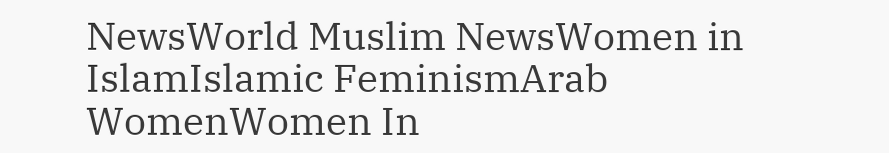NewsWorld Muslim NewsWomen in IslamIslamic FeminismArab WomenWomen In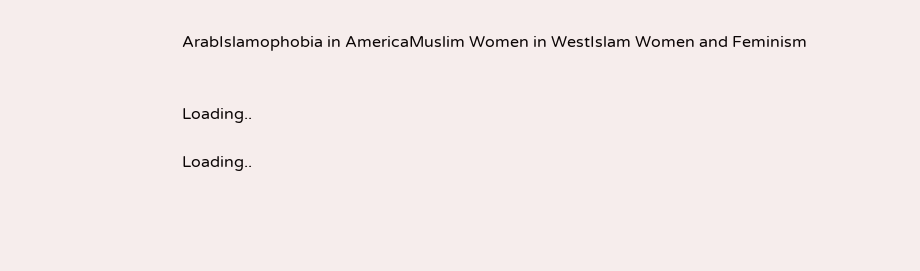ArabIslamophobia in AmericaMuslim Women in WestIslam Women and Feminism


Loading..

Loading..